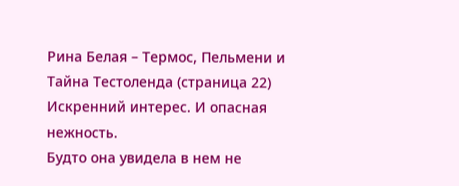Рина Белая – Термос, Пельмени и Тайна Тестоленда (страница 22)
Искренний интерес. И опасная нежность.
Будто она увидела в нем не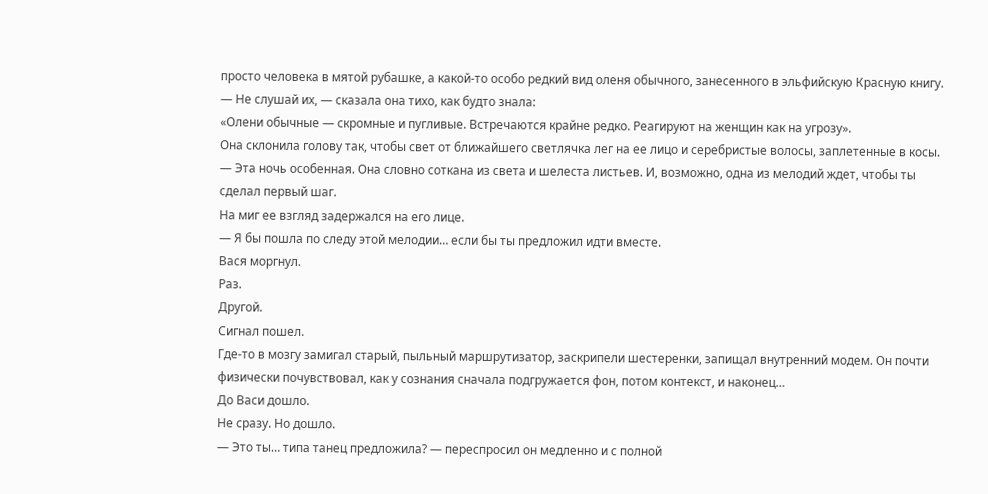просто человека в мятой рубашке, а какой-то особо редкий вид оленя обычного, занесенного в эльфийскую Красную книгу.
— Не слушай их, — сказала она тихо, как будто знала:
«Олени обычные — скромные и пугливые. Встречаются крайне редко. Реагируют на женщин как на угрозу».
Она склонила голову так, чтобы свет от ближайшего светлячка лег на ее лицо и серебристые волосы, заплетенные в косы.
— Эта ночь особенная. Она словно соткана из света и шелеста листьев. И, возможно, одна из мелодий ждет, чтобы ты сделал первый шаг.
На миг ее взгляд задержался на его лице.
— Я бы пошла по следу этой мелодии… если бы ты предложил идти вместе.
Вася моргнул.
Раз.
Другой.
Сигнал пошел.
Где-то в мозгу замигал старый, пыльный маршрутизатор, заскрипели шестеренки, запищал внутренний модем. Он почти физически почувствовал, как у сознания сначала подгружается фон, потом контекст, и наконец…
До Васи дошло.
Не сразу. Но дошло.
— Это ты… типа танец предложила? — переспросил он медленно и с полной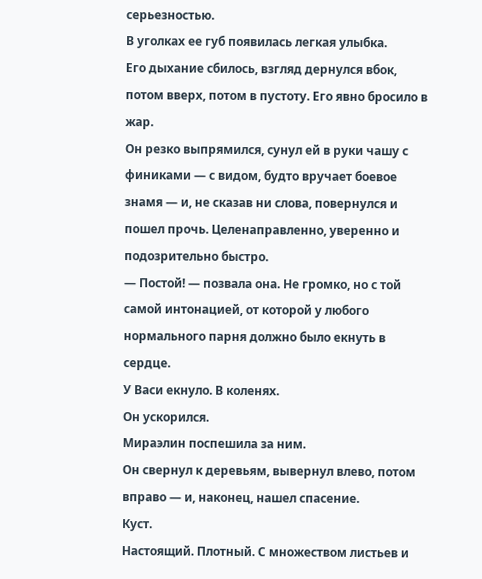серьезностью.
В уголках ее губ появилась легкая улыбка.
Его дыхание сбилось, взгляд дернулся вбок, потом вверх, потом в пустоту. Его явно бросило в жар.
Он резко выпрямился, сунул ей в руки чашу с финиками — с видом, будто вручает боевое знамя — и, не сказав ни слова, повернулся и пошел прочь. Целенаправленно, уверенно и подозрительно быстро.
— Постой! — позвала она. Не громко, но с той самой интонацией, от которой у любого нормального парня должно было екнуть в сердце.
У Васи екнуло. В коленях.
Он ускорился.
Мираэлин поспешила за ним.
Он свернул к деревьям, вывернул влево, потом вправо — и, наконец, нашел спасение.
Куст.
Настоящий. Плотный. С множеством листьев и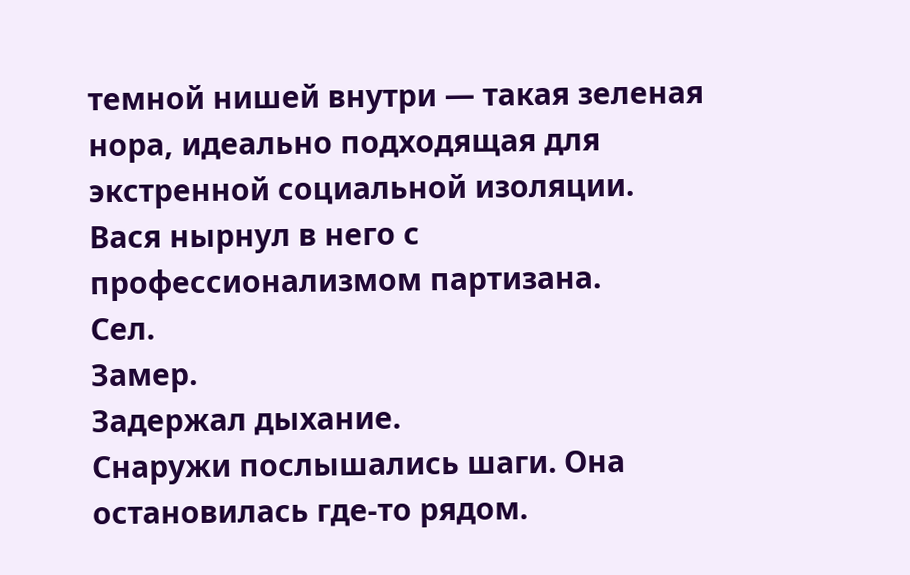темной нишей внутри — такая зеленая нора, идеально подходящая для экстренной социальной изоляции.
Вася нырнул в него с профессионализмом партизана.
Сел.
Замер.
Задержал дыхание.
Снаружи послышались шаги. Она остановилась где-то рядом.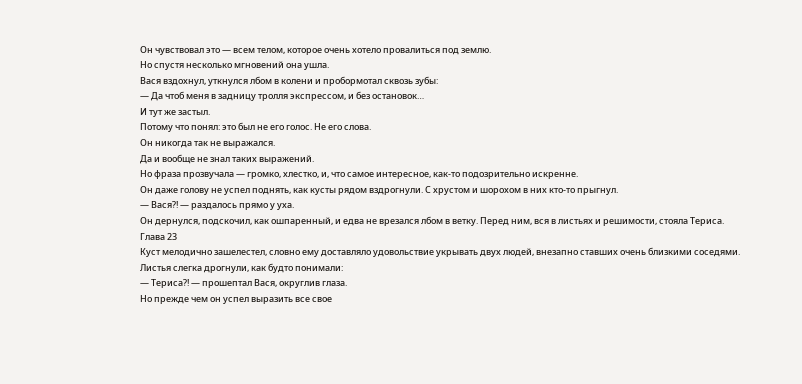Он чувствовал это — всем телом, которое очень хотело провалиться под землю.
Но спустя несколько мгновений она ушла.
Вася вздохнул, уткнулся лбом в колени и пробормотал сквозь зубы:
— Да чтоб меня в задницу тролля экспрессом, и без остановок…
И тут же застыл.
Потому что понял: это был не его голос. Не его слова.
Он никогда так не выражался.
Да и вообще не знал таких выражений.
Но фраза прозвучала — громко, хлестко, и, что самое интересное, как-то подозрительно искренне.
Он даже голову не успел поднять, как кусты рядом вздрогнули. С хрустом и шорохом в них кто-то прыгнул.
— Вася?! — раздалось прямо у уха.
Он дернулся, подскочил, как ошпаренный, и едва не врезался лбом в ветку. Перед ним, вся в листьях и решимости, стояла Териса.
Глава 23
Куст мелодично зашелестел, словно ему доставляло удовольствие укрывать двух людей, внезапно ставших очень близкими соседями.
Листья слегка дрогнули, как будто понимали:
— Териса?! — прошептал Вася, округлив глаза.
Но прежде чем он успел выразить все свое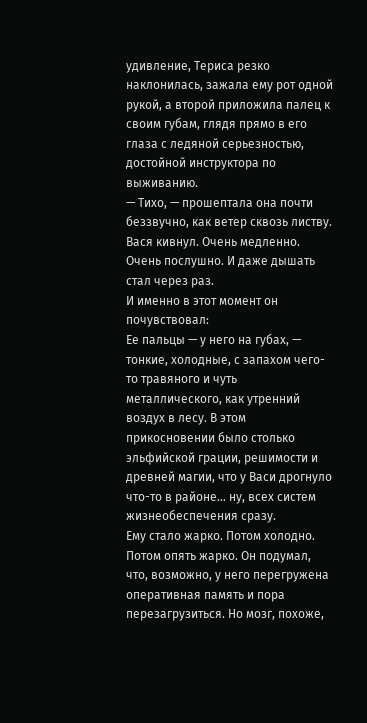удивление, Териса резко наклонилась, зажала ему рот одной рукой, а второй приложила палец к своим губам, глядя прямо в его глаза с ледяной серьезностью, достойной инструктора по выживанию.
— Тихо, — прошептала она почти беззвучно, как ветер сквозь листву.
Вася кивнул. Очень медленно. Очень послушно. И даже дышать стал через раз.
И именно в этот момент он почувствовал:
Ее пальцы — у него на губах, — тонкие, холодные, с запахом чего-то травяного и чуть металлического, как утренний воздух в лесу. В этом прикосновении было столько эльфийской грации, решимости и древней магии, что у Васи дрогнуло что-то в районе… ну, всех систем жизнеобеспечения сразу.
Ему стало жарко. Потом холодно. Потом опять жарко. Он подумал, что, возможно, у него перегружена оперативная память и пора перезагрузиться. Но мозг, похоже,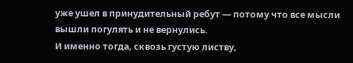уже ушел в принудительный ребут — потому что все мысли вышли погулять и не вернулись.
И именно тогда, сквозь густую листву,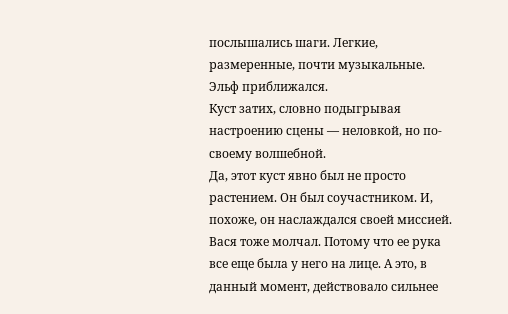послышались шаги. Легкие, размеренные, почти музыкальные.
Эльф приближался.
Куст затих, словно подыгрывая настроению сцены — неловкой, но по-своему волшебной.
Да, этот куст явно был не просто растением. Он был соучастником. И, похоже, он наслаждался своей миссией.
Вася тоже молчал. Потому что ее рука все еще была у него на лице. А это, в данный момент, действовало сильнее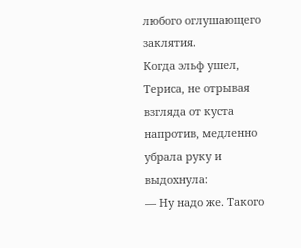любого оглушающего заклятия.
Когда эльф ушел, Териса, не отрывая взгляда от куста напротив, медленно убрала руку и выдохнула:
— Ну надо же. Такого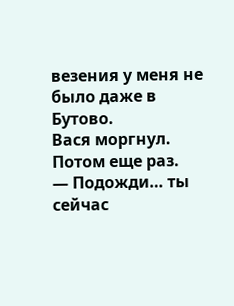везения у меня не было даже в Бутово.
Вася моргнул.
Потом еще раз.
— Подожди… ты сейчас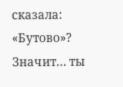сказала: «Бутово»? Значит… ты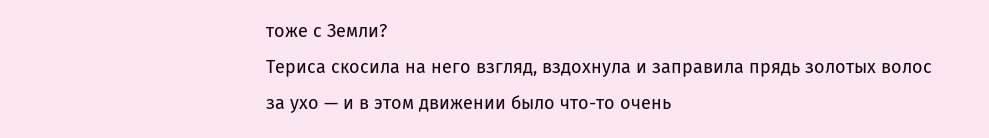тоже с Земли?
Териса скосила на него взгляд, вздохнула и заправила прядь золотых волос за ухо — и в этом движении было что-то очень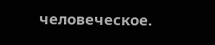человеческое.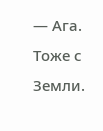— Ага. Тоже с Земли.